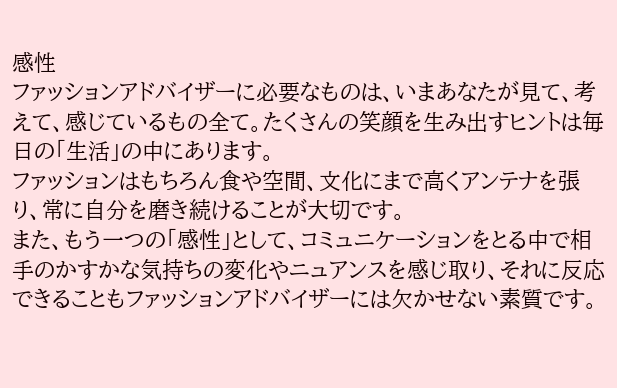感性
ファッションアドバイザーに必要なものは、いまあなたが見て、考えて、感じているもの全て。たくさんの笑顔を生み出すヒントは毎日の「生活」の中にあります。
ファッションはもちろん食や空間、文化にまで高くアンテナを張り、常に自分を磨き続けることが大切です。
また、もう一つの「感性」として、コミュニケーションをとる中で相手のかすかな気持ちの変化やニュアンスを感じ取り、それに反応できることもファッションアドバイザーには欠かせない素質です。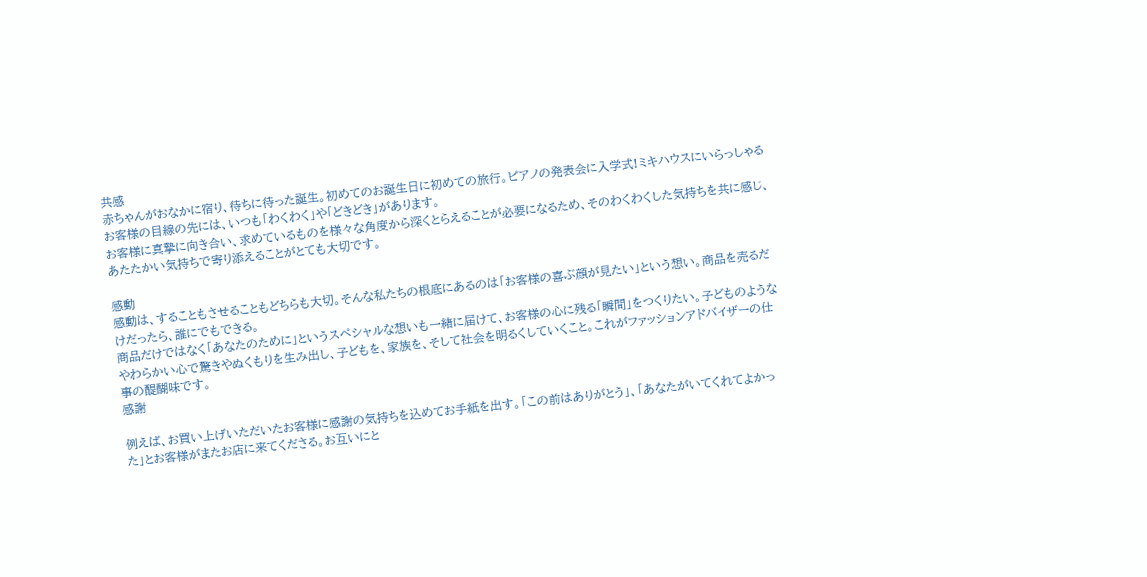共感
赤ちゃんがおなかに宿り、待ちに待った誕生。初めてのお誕生日に初めての旅行。ピアノの発表会に入学式!ミキハウスにいらっしゃるお客様の目線の先には、いつも「わくわく」や「どきどき」があります。
お客様に真摯に向き合い、求めているものを様々な角度から深くとらえることが必要になるため、そのわくわくした気持ちを共に感じ、あたたかい気持ちで寄り添えることがとても大切です。

感動
感動は、することもさせることもどちらも大切。そんな私たちの根底にあるのは「お客様の喜ぶ顔が見たい」という想い。商品を売るだけだったら、誰にでもできる。
商品だけではなく「あなたのために」というスペシャルな想いも一緒に届けて、お客様の心に残る「瞬間」をつくりたい。子どものようなやわらかい心で驚きやぬくもりを生み出し、子どもを、家族を、そして社会を明るくしていくこと。これがファッションアドバイザーの仕事の醍醐味です。
感謝

例えば、お買い上げいただいたお客様に感謝の気持ちを込めてお手紙を出す。「この前はありがとう」、「あなたがいてくれてよかった」とお客様がまたお店に来てくださる。お互いにと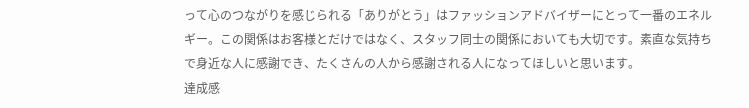って心のつながりを感じられる「ありがとう」はファッションアドバイザーにとって一番のエネルギー。この関係はお客様とだけではなく、スタッフ同士の関係においても大切です。素直な気持ちで身近な人に感謝でき、たくさんの人から感謝される人になってほしいと思います。
達成感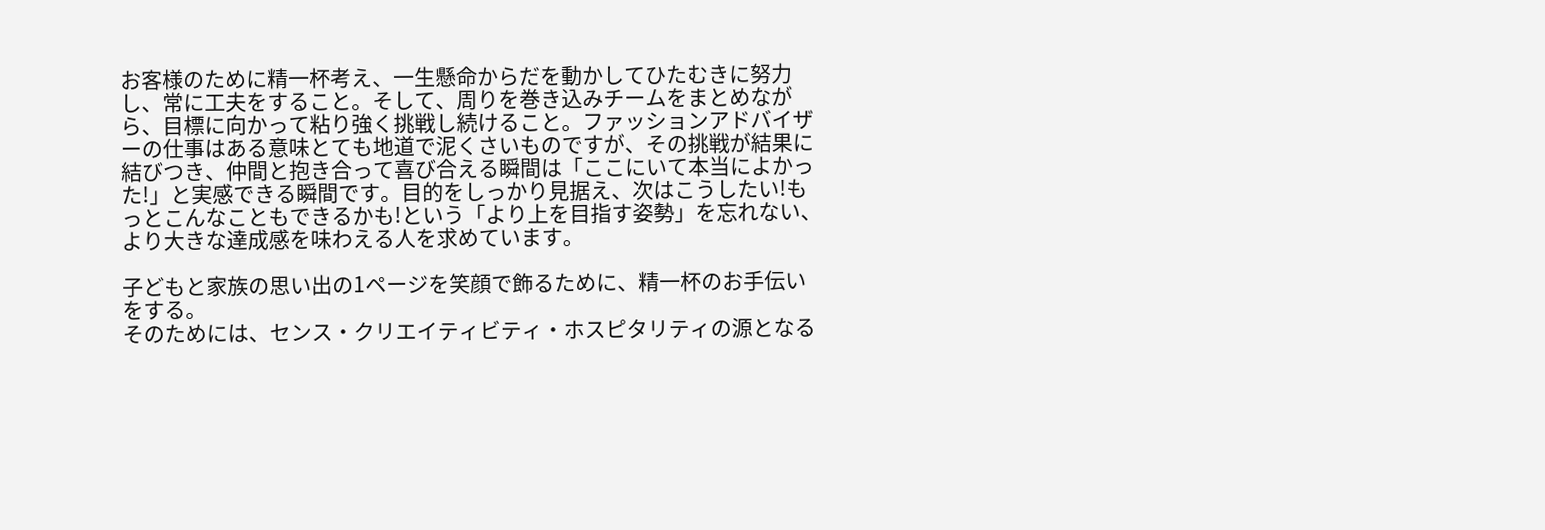お客様のために精一杯考え、一生懸命からだを動かしてひたむきに努力し、常に工夫をすること。そして、周りを巻き込みチームをまとめながら、目標に向かって粘り強く挑戦し続けること。ファッションアドバイザーの仕事はある意味とても地道で泥くさいものですが、その挑戦が結果に結びつき、仲間と抱き合って喜び合える瞬間は「ここにいて本当によかった!」と実感できる瞬間です。目的をしっかり見据え、次はこうしたい!もっとこんなこともできるかも!という「より上を目指す姿勢」を忘れない、より大きな達成感を味わえる人を求めています。

子どもと家族の思い出の1ページを笑顔で飾るために、精一杯のお手伝いをする。
そのためには、センス・クリエイティビティ・ホスピタリティの源となる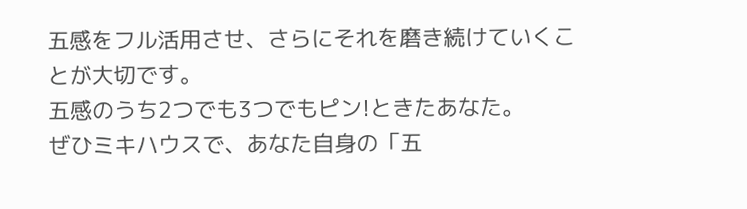五感をフル活用させ、さらにそれを磨き続けていくことが大切です。
五感のうち2つでも3つでもピン!ときたあなた。
ぜひミキハウスで、あなた自身の「五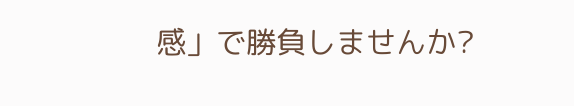感」で勝負しませんか?